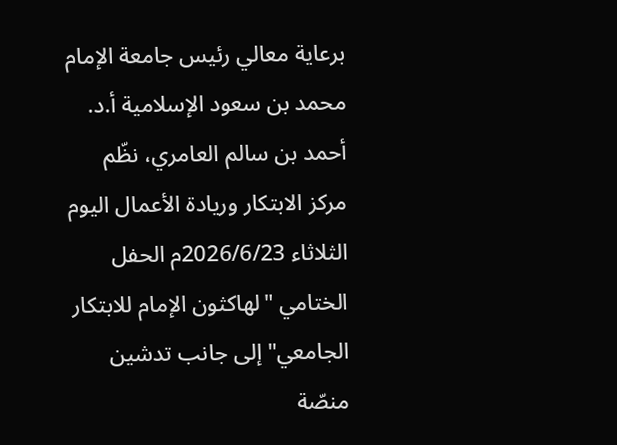برعاية معالي رئيس جامعة الإمام محمد بن سعود الإسلامية أ.د. أحمد بن سالم العامري، نظّم مركز الابتكار وريادة الأعمال اليوم الثلاثاء 2026/6/23م الحفل الختامي "لهاكثون الإمام للابتكار الجامعي" إلى جانب تدشين منصّة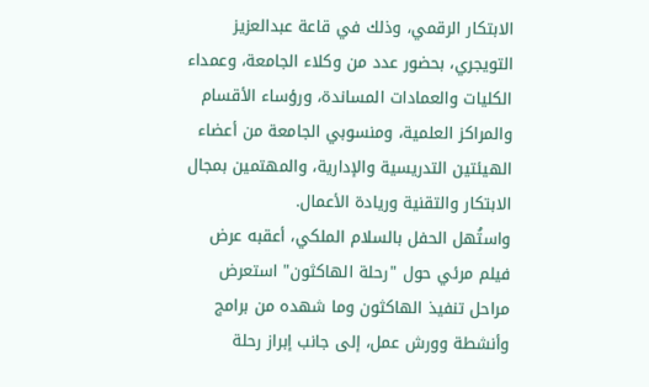الابتكار الرقمي، وذلك في قاعة عبدالعزيز التويجري، بحضور عدد من وكلاء الجامعة، وعمداء الكليات والعمادات المساندة، ورؤساء الأقسام والمراكز العلمية، ومنسوبي الجامعة من أعضاء الهيئتين التدريسية والإدارية، والمهتمين بمجال الابتكار والتقنية وريادة الأعمال.
واستُهل الحفل بالسلام الملكي، أعقبه عرض فيلم مرئي حول "رحلة الهاكثون" استعرض مراحل تنفيذ الهاكثون وما شهده من برامج وأنشطة وورش عمل، إلى جانب إبراز رحلة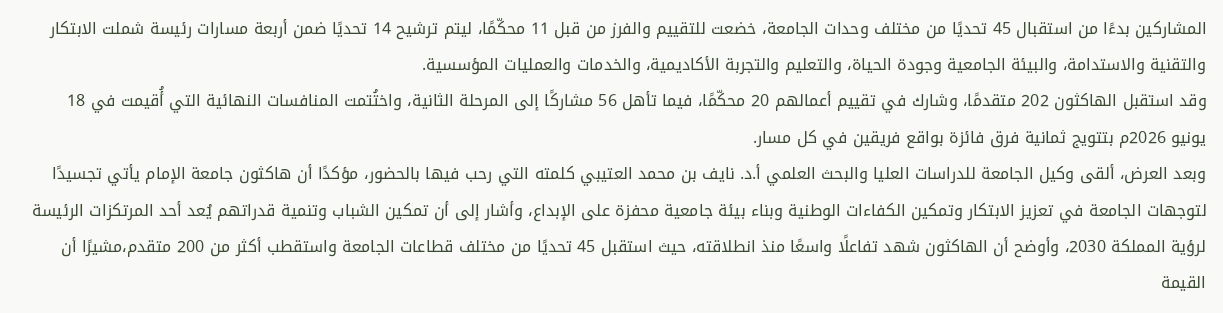المشاركين بدءًا من استقبال 45 تحديًا من مختلف وحدات الجامعة، خضعت للتقييم والفرز من قبل 11 محكّمًا، ليتم ترشيح 14 تحديًا ضمن أربعة مسارات رئيسة شملت الابتكار والتقنية والاستدامة، والبيئة الجامعية وجودة الحياة، والتعليم والتجربة الأكاديمية، والخدمات والعمليات المؤسسية.
وقد استقبل الهاكثون 202 متقدمًا، وشارك في تقييم أعمالهم 20 محكّمًا، فيما تأهل 56 مشاركًا إلى المرحلة الثانية، واختُتمت المنافسات النهائية التي أُقيمت في 18 يونيو 2026م بتتويج ثمانية فرق فائزة بواقع فريقين في كل مسار.
وبعد العرض، ألقى وكيل الجامعة للدراسات العليا والبحث العلمي أ.د. نايف بن محمد العتيبي كلمته التي رحب فيها بالحضور، مؤكدًا أن هاكثون جامعة الإمام يأتي تجسيدًا لتوجهات الجامعة في تعزيز الابتكار وتمكين الكفاءات الوطنية وبناء بيئة جامعية محفزة على الإبداع، وأشار إلى أن تمكين الشباب وتنمية قدراتهم يُعد أحد المرتكزات الرئيسة لرؤية المملكة 2030، وأوضح أن الهاكثون شهد تفاعلًا واسعًا منذ انطلاقته، حيث استقبل 45 تحديًا من مختلف قطاعات الجامعة واستقطب أكثر من 200 متقدم،مشيرًا أن القيمة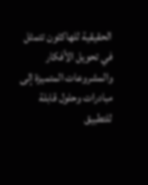الحقيقية للهاكثون تتمثل في تحويل الأفكار والمشروعات المتميزة إلى مبادرات وحلول قابلة للتطبيق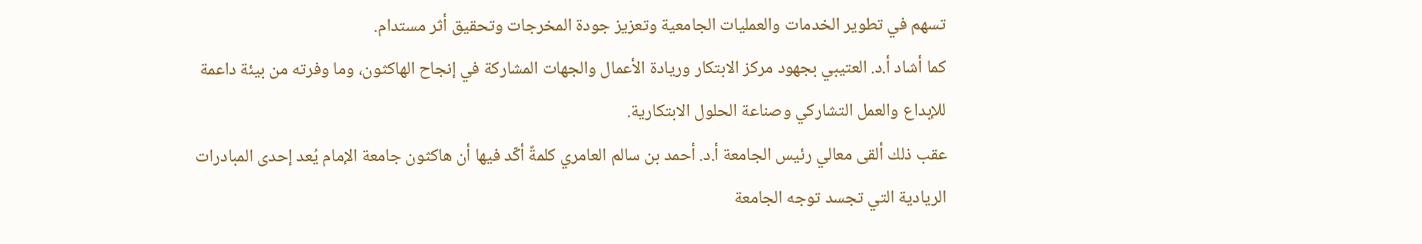تسهم في تطوير الخدمات والعمليات الجامعية وتعزيز جودة المخرجات وتحقيق أثر مستدام.
كما أشاد أ.د. العتيبي بجهود مركز الابتكار وريادة الأعمال والجهات المشاركة في إنجاح الهاكثون، وما وفرته من بيئة داعمة للإبداع والعمل التشاركي وصناعة الحلول الابتكارية.
عقب ذلك ألقى معالي رئيس الجامعة أ.د. أحمد بن سالم العامري كلمةً أكّد فيها أن هاكثون جامعة الإمام يُعد إحدى المبادرات الريادية التي تجسد توجه الجامعة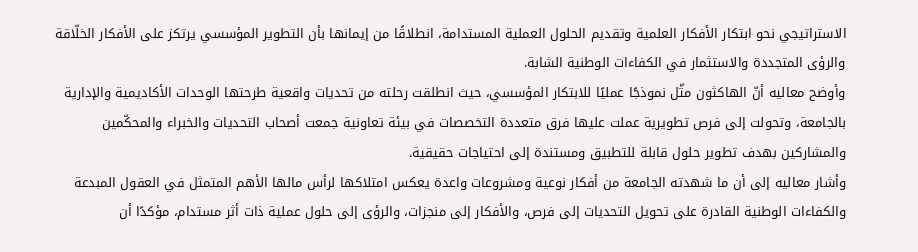الاستراتيجي نحو ابتكار الأفكار العلمية وتقديم الحلول العملية المستدامة، انطلاقًا من إيمانها بأن التطوير المؤسسي يرتكز على الأفكار الخلّاقة والرؤى المتجددة والاستثمار في الكفاءات الوطنية الشابة.
وأوضح معاليه أنّ الهاكثون مثّل نموذجًا عمليًا للابتكار المؤسسي، حيث انطلقت رحلته من تحديات واقعية طرحتها الوحدات الأكاديمية والإدارية بالجامعة، وتحولت إلى فرص تطويرية عملت عليها فرق متعددة التخصصات في بيئة تعاونية جمعت أصحاب التحديات والخبراء والمحكّمين والمشاركين بهدف تطوير حلول قابلة للتطبيق ومستندة إلى احتياجات حقيقية.
وأشار معاليه إلى أن ما شهدته الجامعة من أفكار نوعية ومشروعات واعدة يعكس امتلاكها لرأس مالها الأهم المتمثل في العقول المبدعة والكفاءات الوطنية القادرة على تحويل التحديات إلى فرص، والأفكار إلى منجزات، والرؤى إلى حلول عملية ذات أثر مستدام، مؤكدًا أن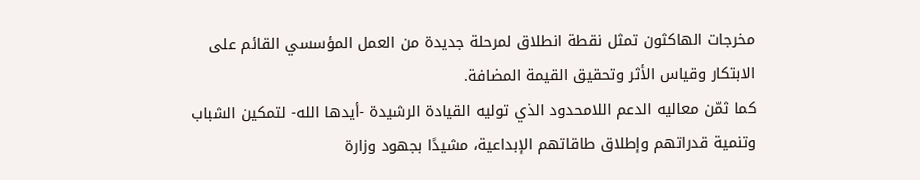مخرجات الهاكثون تمثل نقطة انطلاق لمرحلة جديدة من العمل المؤسسي القائم على الابتكار وقياس الأثر وتحقيق القيمة المضافة.
كما ثمّن معاليه الدعم اللامحدود الذي توليه القيادة الرشيدة -أيدها الله- لتمكين الشباب وتنمية قدراتهم وإطلاق طاقاتهم الإبداعية، مشيدًا بجهود وزارة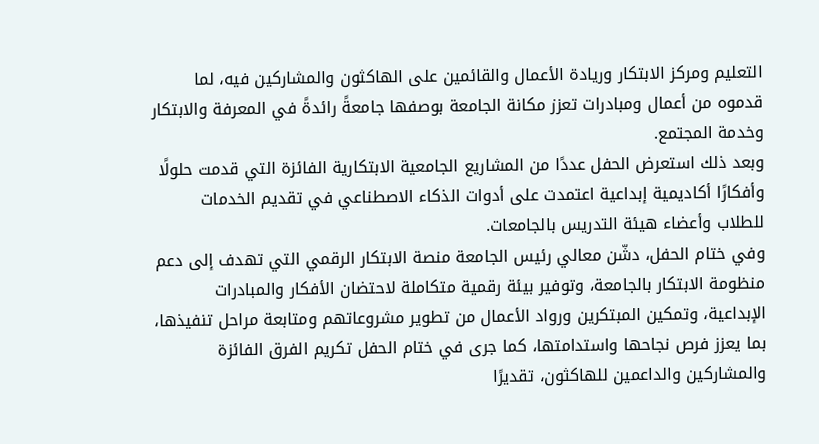التعليم ومركز الابتكار وريادة الأعمال والقائمين على الهاكثون والمشاركين فيه، لما قدموه من أعمال ومبادرات تعزز مكانة الجامعة بوصفها جامعةً رائدةً في المعرفة والابتكار وخدمة المجتمع.
وبعد ذلك استعرض الحفل عددًا من المشاريع الجامعية الابتكارية الفائزة التي قدمت حلولًا وأفكارًا أكاديمية إبداعية اعتمدت على أدوات الذكاء الاصطناعي في تقديم الخدمات للطلاب وأعضاء هيئة التدريس بالجامعات.
وفي ختام الحفل، دشّن معالي رئيس الجامعة منصة الابتكار الرقمي التي تهدف إلى دعم منظومة الابتكار بالجامعة، وتوفير بيئة رقمية متكاملة لاحتضان الأفكار والمبادرات الإبداعية، وتمكين المبتكرين ورواد الأعمال من تطوير مشروعاتهم ومتابعة مراحل تنفيذها، بما يعزز فرص نجاحها واستدامتها، كما جرى في ختام الحفل تكريم الفرق الفائزة والمشاركين والداعمين للهاكثون، تقديرًا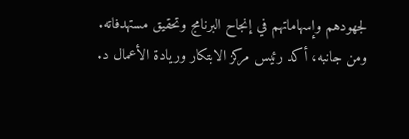لجهودهم وإسهاماتهم في إنجاح البرنامج وتحقيق مستهدفاته.
ومن جانبه، أكد رئيس مركز الابتكار وريادة الأعمال د.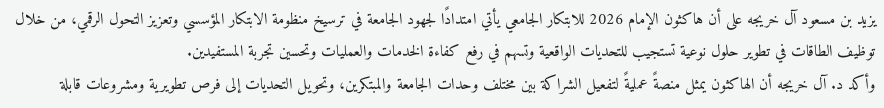يزيد بن مسعود آل خريجه على أن هاكثون الإمام 2026 للابتكار الجامعي يأتي امتدادًا لجهود الجامعة في ترسيخ منظومة الابتكار المؤسسي وتعزيز التحول الرقمي، من خلال توظيف الطاقات في تطوير حلول نوعية تستجيب للتحديات الواقعية وتسهم في رفع كفاءة الخدمات والعمليات وتحسين تجربة المستفيدين.
وأكد د. آل خريجه أن الهاكثون يمثل منصةً عمليةً لتفعيل الشراكة بين مختلف وحدات الجامعة والمبتكرين، وتحويل التحديات إلى فرص تطويرية ومشروعات قابلة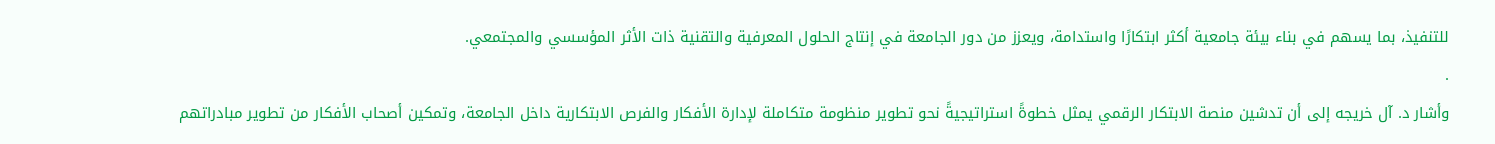للتنفيذ، بما يسهم في بناء بيئة جامعية أكثر ابتكارًا واستدامة، ويعزز من دور الجامعة في إنتاج الحلول المعرفية والتقنية ذات الأثر المؤسسي والمجتمعي.
.
وأشار د. آل خريجه إلى أن تدشين منصة الابتكار الرقمي يمثل خطوةً استراتيجيةً نحو تطوير منظومة متكاملة لإدارة الأفكار والفرص الابتكارية داخل الجامعة، وتمكين أصحاب الأفكار من تطوير مبادراتهم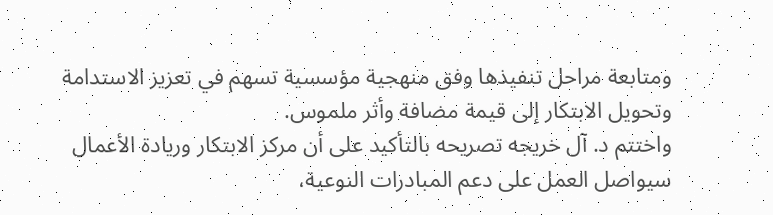ومتابعة مراحل تنفيذها وفق منهجية مؤسسية تسهم في تعزيز الاستدامة وتحويل الابتكار إلى قيمة مضافة وأثر ملموس.
واختتم د. آل خريجه تصريحه بالتأكيد على أن مركز الابتكار وريادة الأعمال سيواصل العمل على دعم المبادرات النوعية،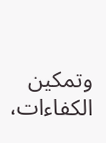وتمكين الكفاءات،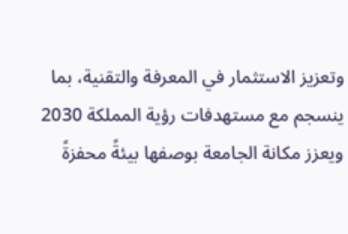وتعزيز الاستثمار في المعرفة والتقنية، بما ينسجم مع مستهدفات رؤية المملكة 2030 ويعزز مكانة الجامعة بوصفها بيئةً محفزةً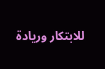للابتكار وريادة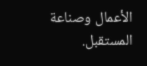الأعمال وصناعة المستقبل.